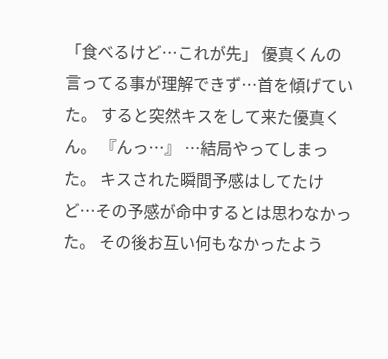「食べるけど…これが先」 優真くんの言ってる事が理解できず…首を傾げていた。 すると突然キスをして来た優真くん。 『んっ…』 …結局やってしまった。 キスされた瞬間予感はしてたけど…その予感が命中するとは思わなかった。 その後お互い何もなかったよう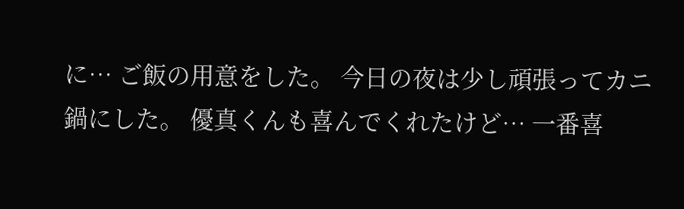に… ご飯の用意をした。 今日の夜は少し頑張ってカニ鍋にした。 優真くんも喜んでくれたけど… 一番喜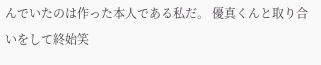んでいたのは作った本人である私だ。 優真くんと取り合いをして終始笑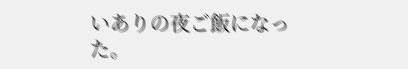いありの夜ご飯になった。